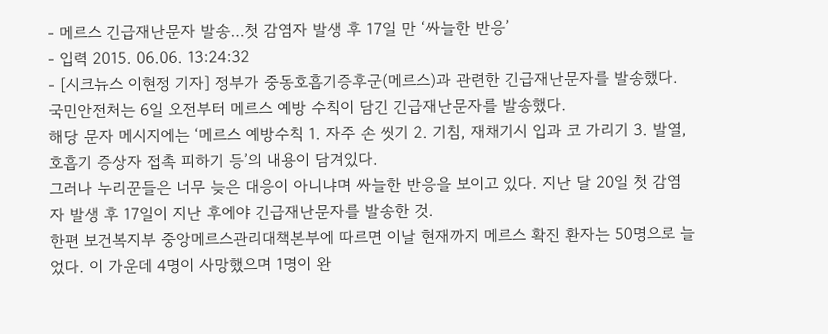- 메르스 긴급재난문자 발송…첫 감염자 발생 후 17일 만 ‘싸늘한 반응’
- 입력 2015. 06.06. 13:24:32
- [시크뉴스 이현정 기자] 정부가 중동호흡기증후군(메르스)과 관련한 긴급재난문자를 발송했다.
국민안전처는 6일 오전부터 메르스 예방 수칙이 담긴 긴급재난문자를 발송했다.
해당 문자 메시지에는 ‘메르스 예방수칙 1. 자주 손 씻기 2. 기침, 재채기시 입과 코 가리기 3. 발열, 호흡기 증상자 접촉 피하기 등’의 내용이 담겨있다.
그러나 누리꾼들은 너무 늦은 대응이 아니냐며 싸늘한 반응을 보이고 있다. 지난 달 20일 첫 감염자 발생 후 17일이 지난 후에야 긴급재난문자를 발송한 것.
한편 보건복지부 중앙메르스관리대책본부에 따르면 이날 현재까지 메르스 확진 환자는 50명으로 늘었다. 이 가운데 4명이 사망했으며 1명이 완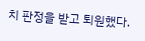치 판정을 받고 퇴원했다.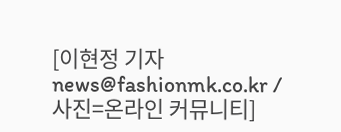[이현정 기자 news@fashionmk.co.kr / 사진=온라인 커뮤니티]